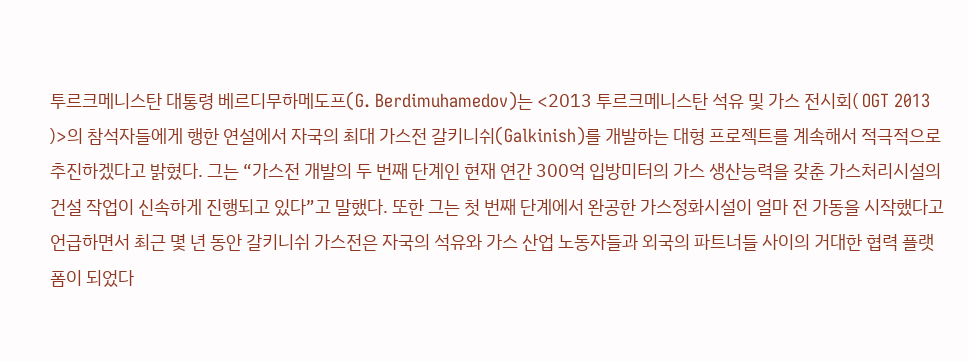투르크메니스탄 대통령 베르디무하메도프(G. Berdimuhamedov)는 <2013 투르크메니스탄 석유 및 가스 전시회( OGT 2013 )>의 참석자들에게 행한 연설에서 자국의 최대 가스전 갈키니쉬(Galkinish)를 개발하는 대형 프로젝트를 계속해서 적극적으로 추진하겠다고 밝혔다. 그는 “가스전 개발의 두 번째 단계인 현재 연간 300억 입방미터의 가스 생산능력을 갖춘 가스처리시설의 건설 작업이 신속하게 진행되고 있다”고 말했다. 또한 그는 첫 번째 단계에서 완공한 가스정화시설이 얼마 전 가동을 시작했다고 언급하면서 최근 몇 년 동안 갈키니쉬 가스전은 자국의 석유와 가스 산업 노동자들과 외국의 파트너들 사이의 거대한 협력 플랫폼이 되었다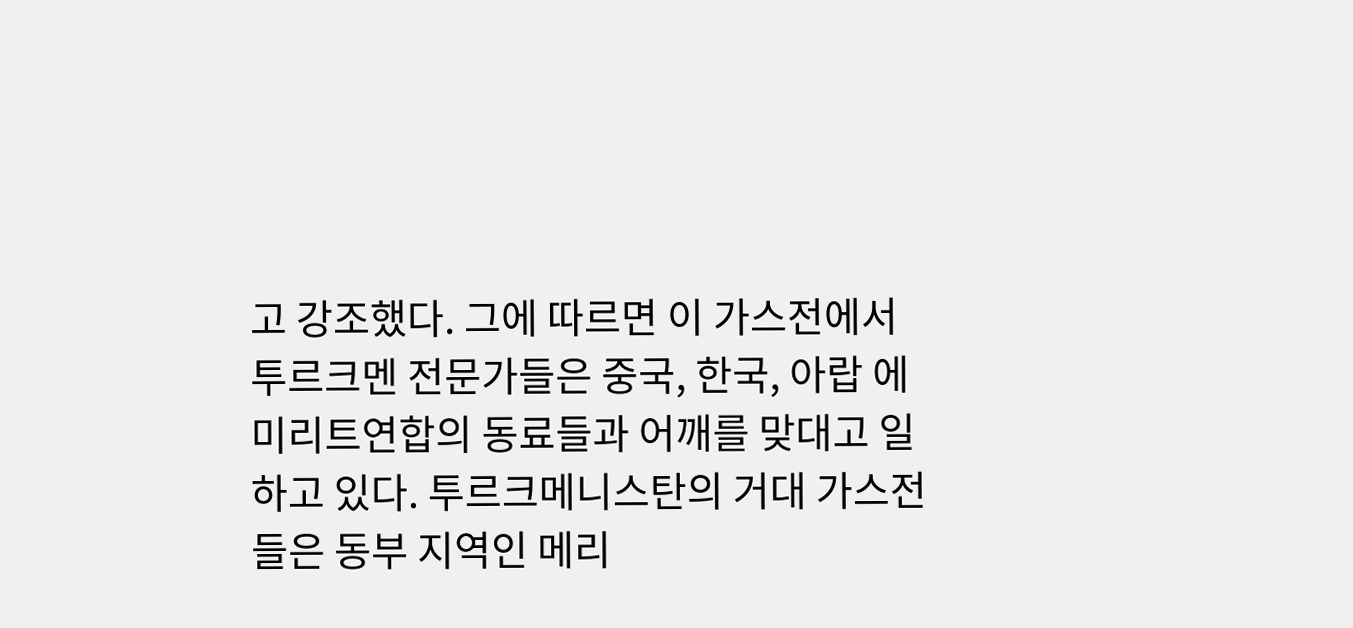고 강조했다. 그에 따르면 이 가스전에서 투르크멘 전문가들은 중국, 한국, 아랍 에미리트연합의 동료들과 어깨를 맞대고 일하고 있다. 투르크메니스탄의 거대 가스전들은 동부 지역인 메리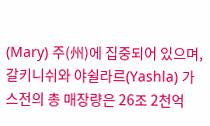(Mary) 주(州)에 집중되어 있으며, 갈키니쉬와 야쉴라르(Yashla) 가스전의 총 매장량은 26조 2천억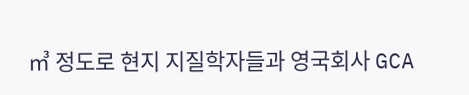㎥ 정도로 현지 지질학자들과 영국회사 GCA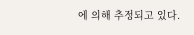에 의해 추정되고 있다.